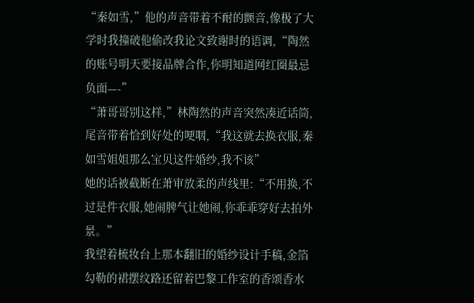“秦如雪,”他的声音带着不耐的颤音,像极了大学时我撞破他偷改我论文致谢时的语调,“陶然的账号明天要接品牌合作,你明知道网红圈最忌负面—-”
“萧哥哥别这样,”林陶然的声音突然凑近话筒,尾音带着恰到好处的哽咽,“我这就去换衣服,秦如雪姐姐那么宝贝这件婚纱,我不该”
她的话被截断在萧审放柔的声线里:“不用换,不过是件衣服,她闹脾气让她闹,你乖乖穿好去拍外景。”
我望着梳妆台上那本翻旧的婚纱设计手稿,金箔勾勒的裙摆纹路还留着巴黎工作室的香颂香水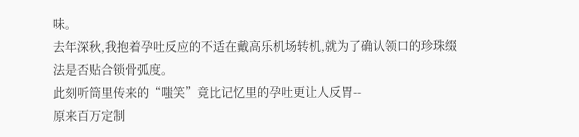味。
去年深秋,我抱着孕吐反应的不适在戴高乐机场转机,就为了确认领口的珍珠缀法是否贴合锁骨弧度。
此刻听筒里传来的“嗤笑”竟比记忆里的孕吐更让人反胃--
原来百万定制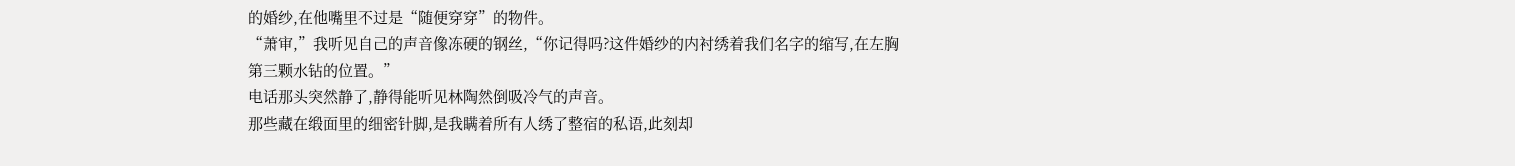的婚纱,在他嘴里不过是“随便穿穿”的物件。
“萧审,”我听见自己的声音像冻硬的钢丝,“你记得吗?这件婚纱的内衬绣着我们名字的缩写,在左胸
第三颗水钻的位置。”
电话那头突然静了,静得能听见林陶然倒吸冷气的声音。
那些藏在缎面里的细密针脚,是我瞒着所有人绣了整宿的私语,此刻却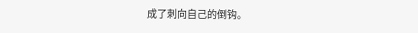成了刺向自己的倒钩。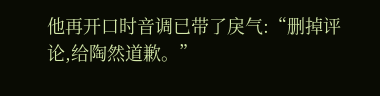他再开口时音调已带了戾气:“删掉评论,给陶然道歉。”